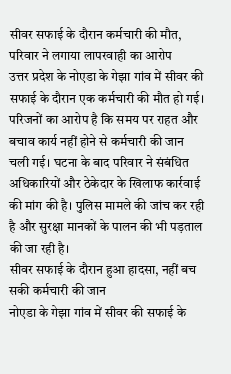सीवर सफाई के दौरान कर्मचारी की मौत, परिवार ने लगाया लापरवाही का आरोप
उत्तर प्रदेश के नोएडा के गेझा गांव में सीवर की सफाई के दौरान एक कर्मचारी की मौत हो गई। परिजनों का आरोप है कि समय पर राहत और बचाव कार्य नहीं होने से कर्मचारी की जान चली गई। घटना के बाद परिवार ने संबंधित अधिकारियों और ठेकेदार के खिलाफ कार्रवाई की मांग की है। पुलिस मामले की जांच कर रही है और सुरक्षा मानकों के पालन की भी पड़ताल की जा रही है।
सीवर सफाई के दौरान हुआ हादसा, नहीं बच सकी कर्मचारी की जान
नोएडा के गेझा गांव में सीवर की सफाई के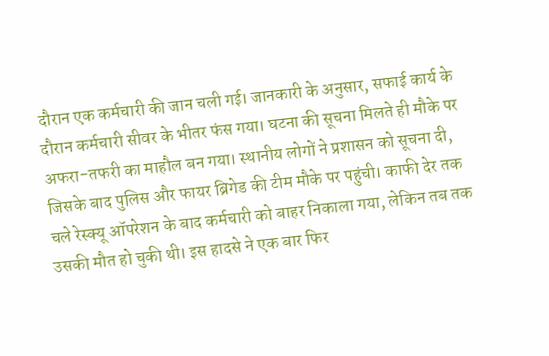दौरान एक कर्मचारी की जान चली गई। जानकारी के अनुसार, सफाई कार्य के दौरान कर्मचारी सीवर के भीतर फंस गया। घटना की सूचना मिलते ही मौके पर अफरा-तफरी का माहौल बन गया। स्थानीय लोगों ने प्रशासन को सूचना दी, जिसके बाद पुलिस और फायर ब्रिगेड की टीम मौके पर पहुंची। काफी देर तक चले रेस्क्यू ऑपरेशन के बाद कर्मचारी को बाहर निकाला गया, लेकिन तब तक उसकी मौत हो चुकी थी। इस हादसे ने एक बार फिर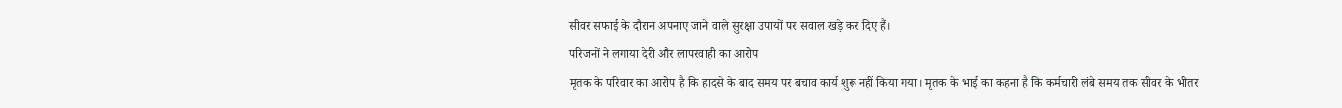सीवर सफाई के दौरान अपनाए जाने वाले सुरक्षा उपायों पर सवाल खड़े कर दिए हैं।
परिजनों ने लगाया देरी और लापरवाही का आरोप
मृतक के परिवार का आरोप है कि हादसे के बाद समय पर बचाव कार्य शुरू नहीं किया गया। मृतक के भाई का कहना है कि कर्मचारी लंबे समय तक सीवर के भीतर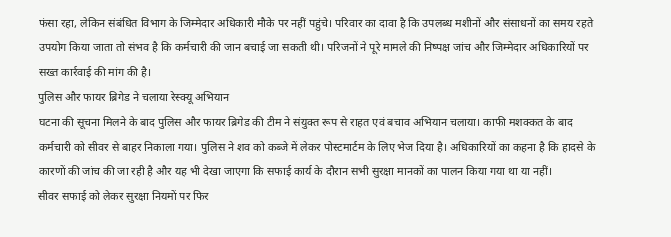फंसा रहा, लेकिन संबंधित विभाग के जिम्मेदार अधिकारी मौके पर नहीं पहुंचे। परिवार का दावा है कि उपलब्ध मशीनों और संसाधनों का समय रहते उपयोग किया जाता तो संभव है कि कर्मचारी की जान बचाई जा सकती थी। परिजनों ने पूरे मामले की निष्पक्ष जांच और जिम्मेदार अधिकारियों पर सख्त कार्रवाई की मांग की है।
पुलिस और फायर ब्रिगेड ने चलाया रेस्क्यू अभियान
घटना की सूचना मिलने के बाद पुलिस और फायर ब्रिगेड की टीम ने संयुक्त रूप से राहत एवं बचाव अभियान चलाया। काफी मशक्कत के बाद कर्मचारी को सीवर से बाहर निकाला गया। पुलिस ने शव को कब्जे में लेकर पोस्टमार्टम के लिए भेज दिया है। अधिकारियों का कहना है कि हादसे के कारणों की जांच की जा रही है और यह भी देखा जाएगा कि सफाई कार्य के दौरान सभी सुरक्षा मानकों का पालन किया गया था या नहीं।
सीवर सफाई को लेकर सुरक्षा नियमों पर फिर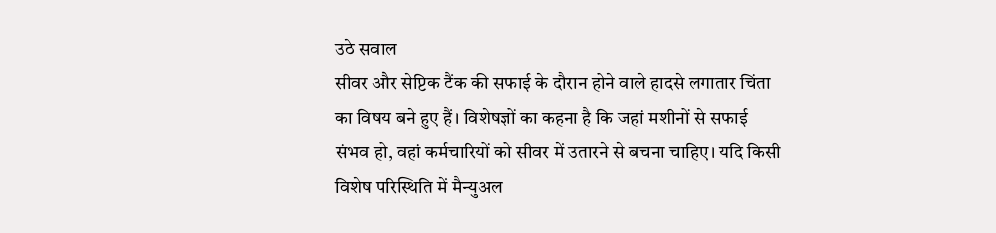उठे सवाल
सीवर और सेप्टिक टैंक की सफाई के दौरान होने वाले हादसे लगातार चिंता का विषय बने हुए हैं। विशेषज्ञों का कहना है कि जहां मशीनों से सफाई संभव हो, वहां कर्मचारियों को सीवर में उतारने से बचना चाहिए। यदि किसी विशेष परिस्थिति में मैन्युअल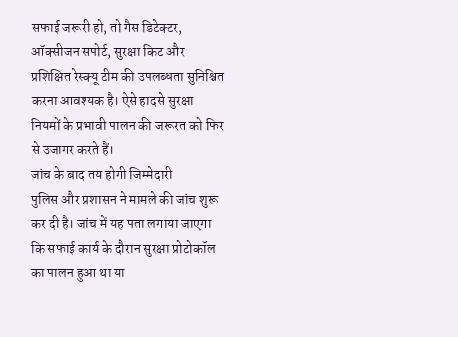सफाई जरूरी हो, तो गैस डिटेक्टर, ऑक्सीजन सपोर्ट, सुरक्षा किट और प्रशिक्षित रेस्क्यू टीम की उपलब्धता सुनिश्चित करना आवश्यक है। ऐसे हादसे सुरक्षा नियमों के प्रभावी पालन की जरूरत को फिर से उजागर करते हैं।
जांच के बाद तय होगी जिम्मेदारी
पुलिस और प्रशासन ने मामले की जांच शुरू कर दी है। जांच में यह पता लगाया जाएगा कि सफाई कार्य के दौरान सुरक्षा प्रोटोकॉल का पालन हुआ था या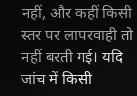नहीं, और कहीं किसी स्तर पर लापरवाही तो नहीं बरती गई। यदि जांच में किसी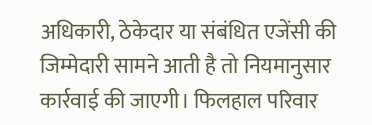अधिकारी, ठेकेदार या संबंधित एजेंसी की जिम्मेदारी सामने आती है तो नियमानुसार कार्रवाई की जाएगी। फिलहाल परिवार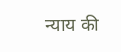न्याय की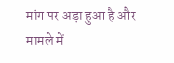मांग पर अड़ा हुआ है और मामले में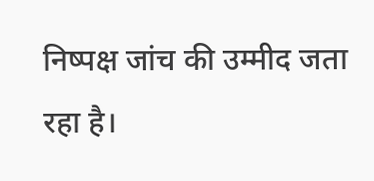निष्पक्ष जांच की उम्मीद जता रहा है।